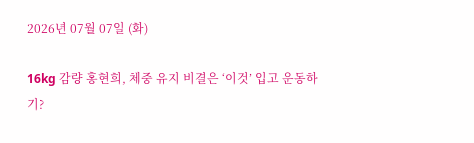2026년 07월 07일 (화)

16kg 감량 홍현희, 체중 유지 비결은 ‘이것’ 입고 운동하기?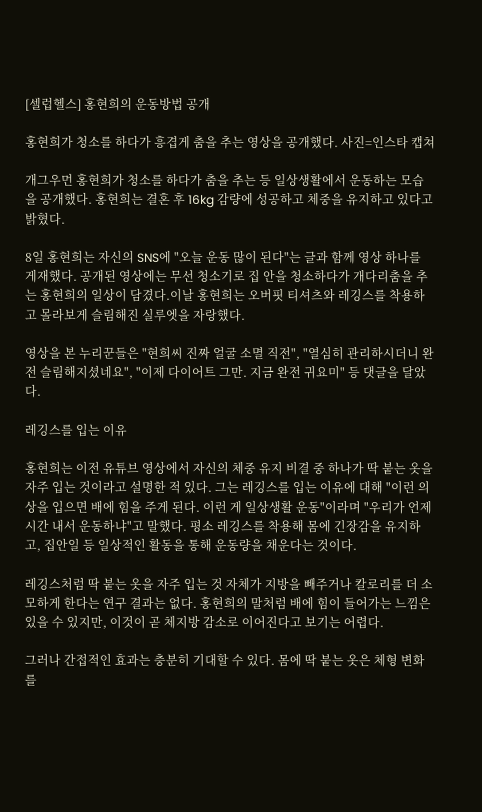[셀럽헬스] 홍현희의 운동방법 공개

홍현희가 청소를 하다가 흥겹게 춤을 추는 영상을 공개했다. 사진=인스타 캡쳐

개그우먼 홍현희가 청소를 하다가 춤을 추는 등 일상생활에서 운동하는 모습을 공개했다. 홍현희는 결혼 후 16kg 감량에 성공하고 체중을 유지하고 있다고 밝혔다.

8일 홍현희는 자신의 SNS에 "오늘 운동 많이 된다"는 글과 함께 영상 하나를 게재했다. 공개된 영상에는 무선 청소기로 집 안을 청소하다가 개다리춤을 추는 홍현희의 일상이 담겼다.이날 홍현희는 오버핏 티셔츠와 레깅스를 착용하고 몰라보게 슬림해진 실루엣을 자랑했다.

영상을 본 누리꾼들은 "현희씨 진짜 얼굴 소멸 직전", "열심히 관리하시더니 완전 슬림해지셨네요", "이제 다이어트 그만. 지금 완전 귀요미" 등 댓글을 달았다.

레깅스를 입는 이유

홍현희는 이전 유튜브 영상에서 자신의 체중 유지 비결 중 하나가 딱 붙는 옷을 자주 입는 것이라고 설명한 적 있다. 그는 레깅스를 입는 이유에 대해 "이런 의상을 입으면 배에 힘을 주게 된다. 이런 게 일상생활 운동"이라며 "우리가 언제 시간 내서 운동하냐"고 말했다. 평소 레깅스를 착용해 몸에 긴장감을 유지하고, 집안일 등 일상적인 활동을 통해 운동량을 채운다는 것이다.

레깅스처럼 딱 붙는 옷을 자주 입는 것 자체가 지방을 빼주거나 칼로리를 더 소모하게 한다는 연구 결과는 없다. 홍현희의 말처럼 배에 힘이 들어가는 느낌은 있을 수 있지만, 이것이 곧 체지방 감소로 이어진다고 보기는 어렵다.

그러나 간접적인 효과는 충분히 기대할 수 있다. 몸에 딱 붙는 옷은 체형 변화를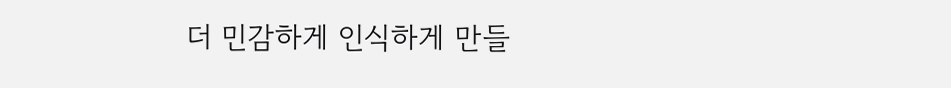더 민감하게 인식하게 만들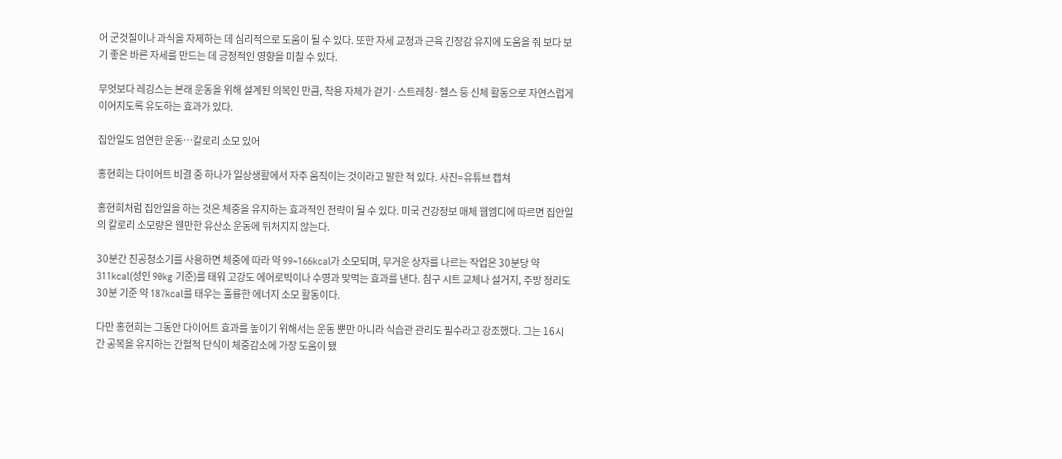어 군것질이나 과식을 자제하는 데 심리적으로 도움이 될 수 있다. 또한 자세 교정과 근육 긴장감 유지에 도움을 줘 보다 보기 좋은 바른 자세를 만드는 데 긍정적인 영향을 미칠 수 있다.

무엇보다 레깅스는 본래 운동을 위해 설계된 의복인 만큼, 착용 자체가 걷기·스트레칭·헬스 등 신체 활동으로 자연스럽게 이어지도록 유도하는 효과가 있다.

집안일도 엄연한 운동…칼로리 소모 있어

홍현희는 다이어트 비결 중 하나가 일상생활에서 자주 움직이는 것이라고 말한 적 있다. 사진=유튜브 캡쳐

홍현희처럼 집안일을 하는 것은 체중을 유지하는 효과적인 전략이 될 수 있다. 미국 건강정보 매체 웹엠디에 따르면 집안일의 칼로리 소모량은 웬만한 유산소 운동에 뒤처지지 않는다.

30분간 진공청소기를 사용하면 체중에 따라 약 99~166kcal가 소모되며, 무거운 상자를 나르는 작업은 30분당 약 311kcal(성인 90kg 기준)를 태워 고강도 에어로빅이나 수영과 맞먹는 효과를 낸다. 침구 시트 교체나 설거지, 주방 정리도 30분 기준 약 187kcal를 태우는 훌륭한 에너지 소모 활동이다.

다만 홍현희는 그동안 다이어트 효과를 높이기 위해서는 운동 뿐만 아니라 식습관 관리도 필수라고 강조했다. 그는 16시간 공복을 유지하는 간헐적 단식이 체중감소에 가장 도움이 됐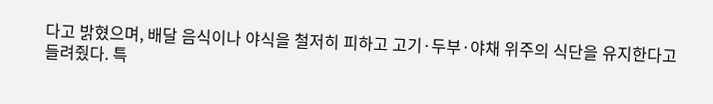다고 밝혔으며, 배달 음식이나 야식을 철저히 피하고 고기·두부·야채 위주의 식단을 유지한다고 들려줬다. 특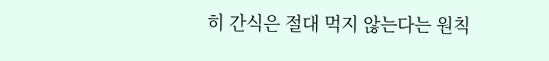히 간식은 절대 먹지 않는다는 원칙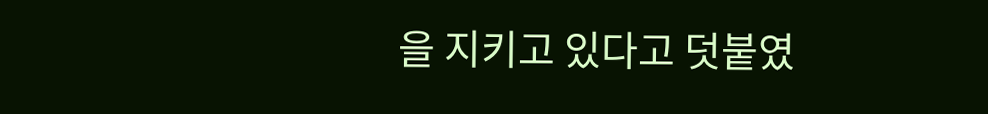을 지키고 있다고 덧붙였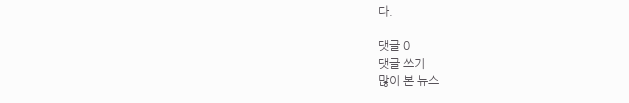다.

댓글 0
댓글 쓰기
많이 본 뉴스